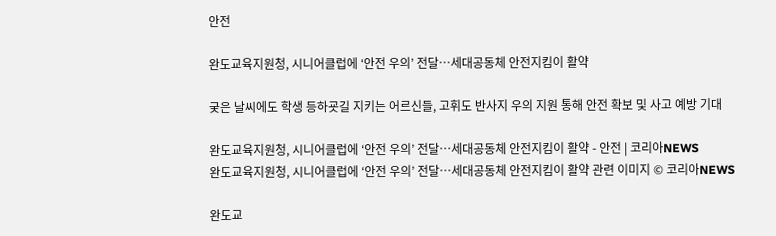안전

완도교육지원청, 시니어클럽에 ‘안전 우의’ 전달…세대공동체 안전지킴이 활약

궂은 날씨에도 학생 등하굣길 지키는 어르신들, 고휘도 반사지 우의 지원 통해 안전 확보 및 사고 예방 기대

완도교육지원청, 시니어클럽에 ‘안전 우의’ 전달…세대공동체 안전지킴이 활약 - 안전 | 코리아NEWS
완도교육지원청, 시니어클럽에 ‘안전 우의’ 전달…세대공동체 안전지킴이 활약 관련 이미지 © 코리아NEWS

완도교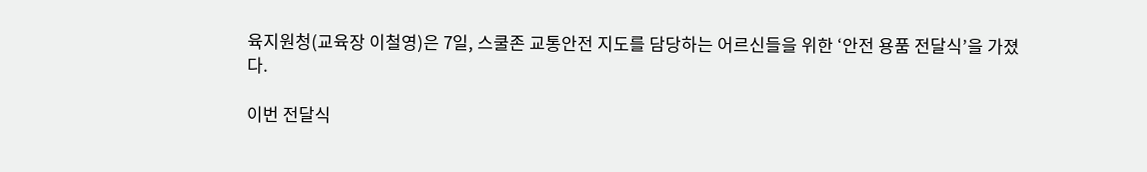육지원청(교육장 이철영)은 7일, 스쿨존 교통안전 지도를 담당하는 어르신들을 위한 ‘안전 용품 전달식’을 가졌다.

이번 전달식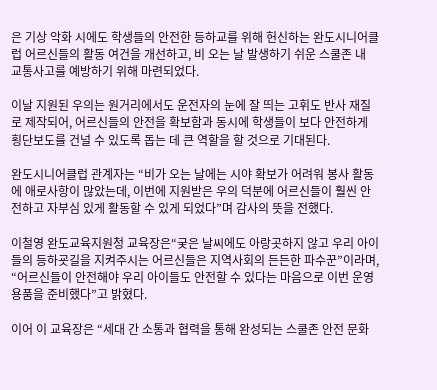은 기상 악화 시에도 학생들의 안전한 등하교를 위해 헌신하는 완도시니어클럽 어르신들의 활동 여건을 개선하고, 비 오는 날 발생하기 쉬운 스쿨존 내 교통사고를 예방하기 위해 마련되었다.

이날 지원된 우의는 원거리에서도 운전자의 눈에 잘 띄는 고휘도 반사 재질로 제작되어, 어르신들의 안전을 확보함과 동시에 학생들이 보다 안전하게 횡단보도를 건널 수 있도록 돕는 데 큰 역할을 할 것으로 기대된다.

완도시니어클럽 관계자는 “비가 오는 날에는 시야 확보가 어려워 봉사 활동에 애로사항이 많았는데, 이번에 지원받은 우의 덕분에 어르신들이 훨씬 안전하고 자부심 있게 활동할 수 있게 되었다”며 감사의 뜻을 전했다.

이철영 완도교육지원청 교육장은“궂은 날씨에도 아랑곳하지 않고 우리 아이들의 등하굣길을 지켜주시는 어르신들은 지역사회의 든든한 파수꾼”이라며, “어르신들이 안전해야 우리 아이들도 안전할 수 있다는 마음으로 이번 운영용품을 준비했다”고 밝혔다.

이어 이 교육장은 “세대 간 소통과 협력을 통해 완성되는 스쿨존 안전 문화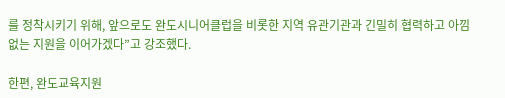를 정착시키기 위해, 앞으로도 완도시니어클럽을 비롯한 지역 유관기관과 긴밀히 협력하고 아낌없는 지원을 이어가겠다”고 강조했다.

한편, 완도교육지원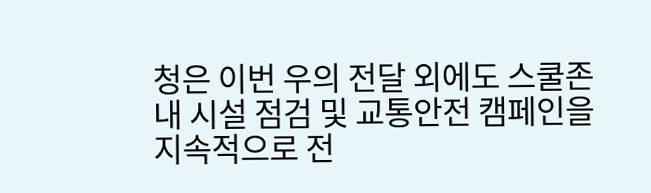청은 이번 우의 전달 외에도 스쿨존 내 시설 점검 및 교통안전 캠페인을 지속적으로 전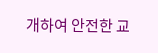개하여 안전한 교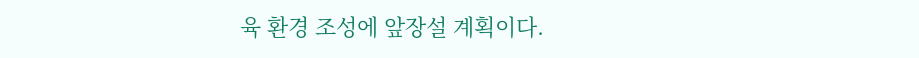육 환경 조성에 앞장설 계획이다.